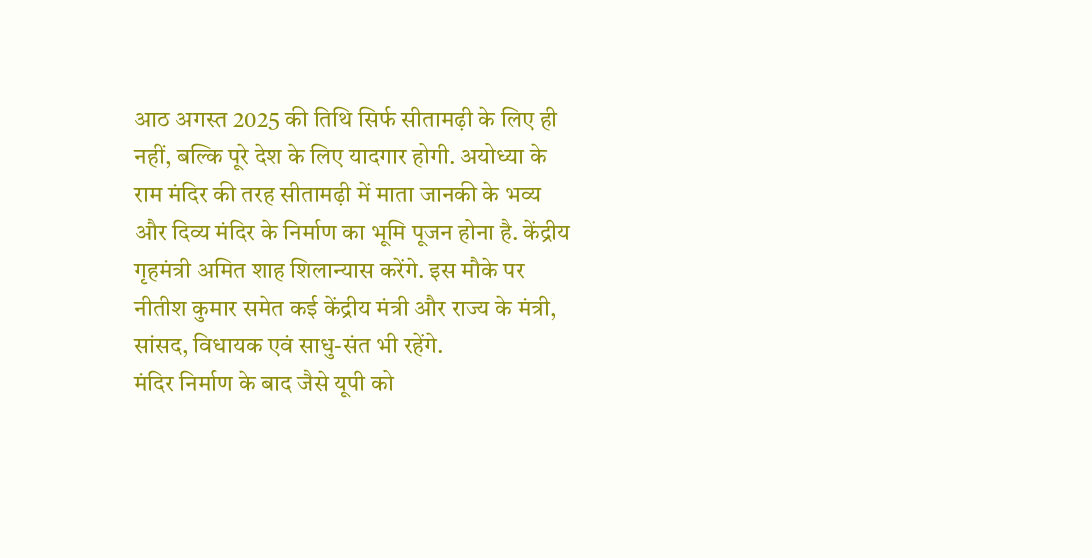आठ अगस्त 2025 की तिथि सिर्फ सीतामढ़ी के लिए ही नहीं, बल्कि पूरे देश के लिए यादगार होगी. अयोध्या के राम मंदिर की तरह सीतामढ़ी में माता जानकी के भव्य और दिव्य मंदिर के निर्माण का भूमि पूजन होना है. केंद्रीय गृहमंत्री अमित शाह शिलान्यास करेंगे. इस मौके पर नीतीश कुमार समेत कई केंद्रीय मंत्री और राज्य के मंत्री, सांसद, विधायक एवं साधु-संत भी रहेंगे.
मंदिर निर्माण के बाद जैसे यूपी को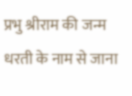प्रभु श्रीराम की जन्म धरती के नाम से जाना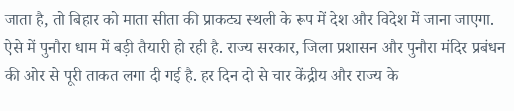जाता है, तो बिहार को माता सीता की प्राकट्य स्थली के रूप में देश और विदेश में जाना जाएगा. ऐसे में पुनौरा धाम में बड़ी तैयारी हो रही है. राज्य सरकार, जिला प्रशासन और पुनौरा मंदिर प्रबंधन की ओर से पूरी ताकत लगा दी गई है. हर दिन दो से चार केंद्रीय और राज्य के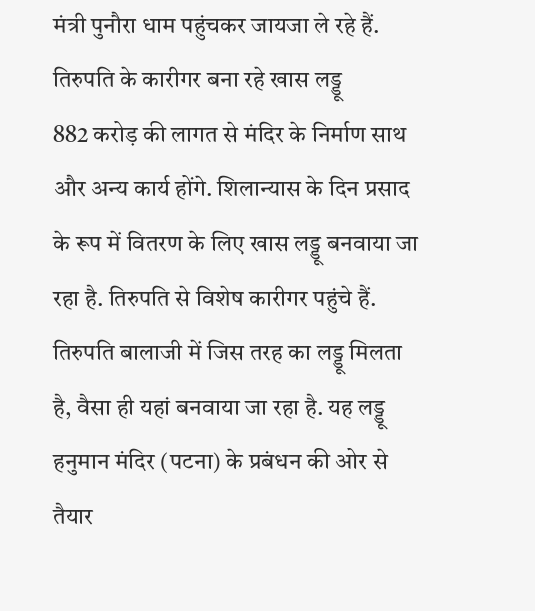मंत्री पुनौरा धाम पहुंचकर जायजा ले रहे हैं.
तिरुपति के कारीगर बना रहे खास लड्डू
882 करोड़ की लागत से मंदिर के निर्माण साथ और अन्य कार्य होंगे. शिलान्यास के दिन प्रसाद के रूप में वितरण के लिए खास लड्डू बनवाया जा रहा है. तिरुपति से विशेष कारीगर पहुंचे हैं. तिरुपति बालाजी में जिस तरह का लड्डू मिलता है, वैसा ही यहां बनवाया जा रहा है. यह लड्डू हनुमान मंदिर (पटना) के प्रबंधन की ओर से तैयार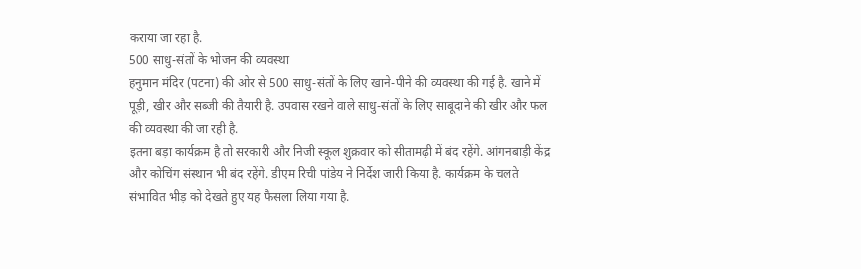कराया जा रहा है.
500 साधु-संतों के भोजन की व्यवस्था
हनुमान मंदिर (पटना) की ओर से 500 साधु-संतों के लिए खाने-पीने की व्यवस्था की गई है. खाने में पूड़ी, खीर और सब्जी की तैयारी है. उपवास रखने वाले साधु-संतों के लिए साबूदाने की खीर और फल की व्यवस्था की जा रही है.
इतना बड़ा कार्यक्रम है तो सरकारी और निजी स्कूल शुक्रवार को सीतामढ़ी में बंद रहेंगे. आंगनबाड़ी केंद्र और कोचिंग संस्थान भी बंद रहेंगे. डीएम रिची पांडेय ने निर्देश जारी किया है. कार्यक्रम के चलते संभावित भीड़ को देखते हुए यह फैसला लिया गया है.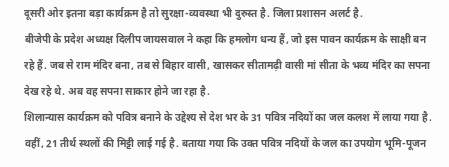दूसरी ओर इतना बड़ा कार्यक्रम है तो सुरक्षा-व्यवस्था भी दुरुस्त है. जिला प्रशासन अलर्ट है.
बीजेपी के प्रदेश अध्यक्ष दिलीप जायसवाल ने कहा कि हमलोग धन्य हैं, जो इस पावन कार्यक्रम के साक्षी बन रहे हैं. जब से राम मंदिर बना, तब से बिहार वासी, खासकर सीतामढ़ी वासी मां सीता के भव्य मंदिर का सपना देख रहे थे. अब वह सपना साकार होने जा रहा है.
शिलान्यास कार्यक्रम को पवित्र बनाने के उद्देश्य से देश भर के 31 पवित्र नदियों का जल कलश में लाया गया है. वहीं, 21 तीर्थ स्थलों की मिट्टी लाई गई है. बताया गया कि उक्त पवित्र नदियों के जल का उपयोग भूमि-पूजन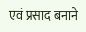एवं प्रसाद बनाने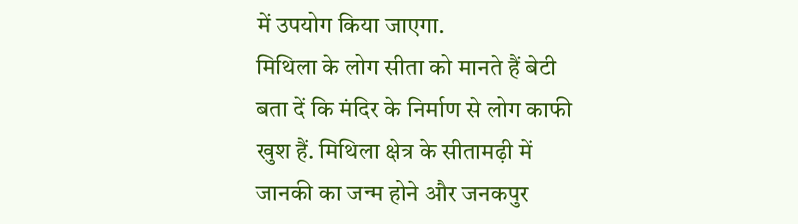में उपयोग किया जाएगा.
मिथिला के लोग सीता को मानते हैं बेटी
बता दें कि मंदिर के निर्माण से लोग काफी खुश हैं. मिथिला क्षेत्र के सीतामढ़ी में जानकी का जन्म होने और जनकपुर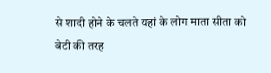से शादी होने के चलते यहां के लोग माता सीता को बेटी की तरह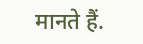मानते हैं.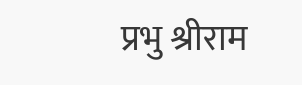प्रभु श्रीराम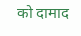को दामाद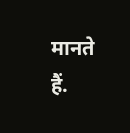मानते हैं.